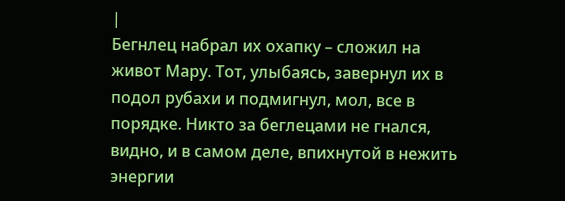|
Бегнлец набрал их охапку – сложил на живот Мару. Тот, улыбаясь, завернул их в подол рубахи и подмигнул, мол, все в порядке. Никто за беглецами не гнался, видно, и в самом деле, впихнутой в нежить энергии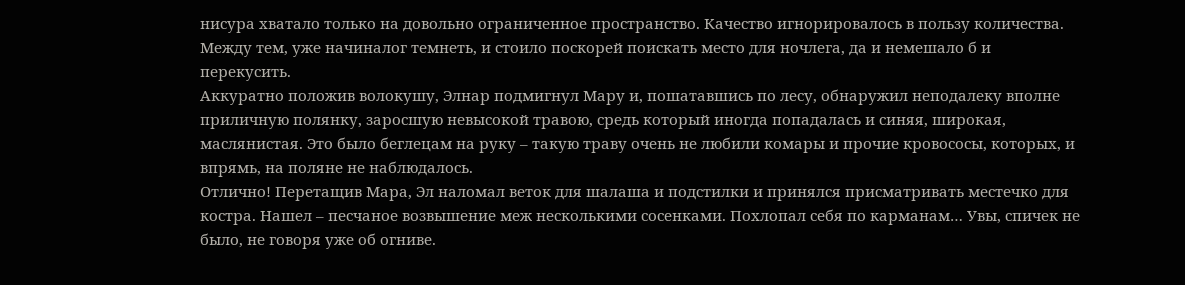нисура хватало только на довольно ограниченное пространство. Качество игнорировалось в пользу количества. Между тем, уже начиналог темнеть, и стоило поскорей поискать место для ночлега, да и немешало б и перекусить.
Аккуратно положив волокушу, Элнар подмигнул Мару и, пошатавшись по лесу, обнаружил неподалеку вполне приличную полянку, заросшую невысокой травою, средь который иногда попадалась и синяя, широкая, маслянистая. Это было беглецам на руку – такую траву очень не любили комары и прочие кровососы, которых, и впрямь, на поляне не наблюдалось.
Отлично! Перетащив Мара, Эл наломал веток для шалаша и подстилки и принялся присматривать местечко для костра. Нашел – песчаное возвышение меж несколькими сосенками. Похлопал себя по карманам… Увы, спичек не было, не говоря уже об огниве.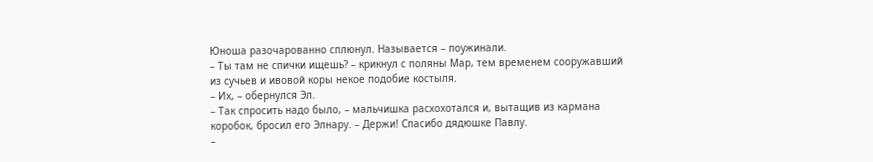Юноша разочарованно сплюнул. Называется – поужинали.
– Ты там не спички ищешь? – крикнул с поляны Мар, тем временем сооружавший из сучьев и ивовой коры некое подобие костыля.
– Их, – обернулся Эл.
– Так спросить надо было, – мальчишка расхохотался и, вытащив из кармана коробок, бросил его Элнару. – Держи! Спасибо дядюшке Павлу.
–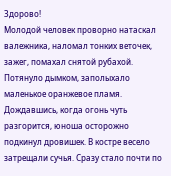Здорово!
Молодой человек проворно натаскал валежника, наломал тонких веточек, зажег, помахал снятой рубахой. Потянуло дымком, заполыхало маленькое оранжевое пламя. Дождавшись, когда огонь чуть разгорится, юноша осторожно подкинул дровишек. В костре весело затрещали сучья. Сразу стало почти по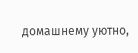домашнему уютно,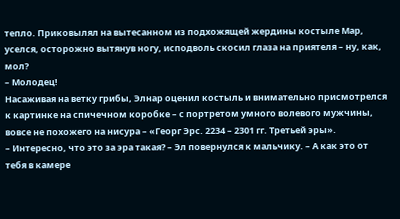тепло. Приковылял на вытесанном из подхожящей жердины костыле Мар, уселся, осторожно вытянув ногу, исподволь скосил глаза на приятеля – ну, как, мол?
– Молодец!
Насаживая на ветку грибы, Элнар оценил костыль и внимательно присмотрелся к картинке на спичечном коробке – с портретом умного волевого мужчины, вовсе не похожего на нисура – «Георг Эрс. 2234 – 2301 гг. Третьей эры».
– Интересно, что это за эра такая? – Эл повернулся к мальчику. – А как это от тебя в камере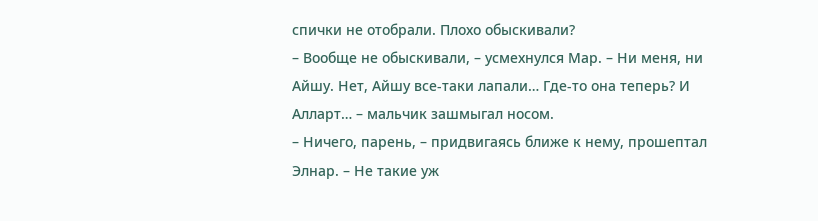спички не отобрали. Плохо обыскивали?
– Вообще не обыскивали, – усмехнулся Мар. – Ни меня, ни Айшу. Нет, Айшу все-таки лапали… Где-то она теперь? И Алларт… – мальчик зашмыгал носом.
– Ничего, парень, – придвигаясь ближе к нему, прошептал Элнар. – Не такие уж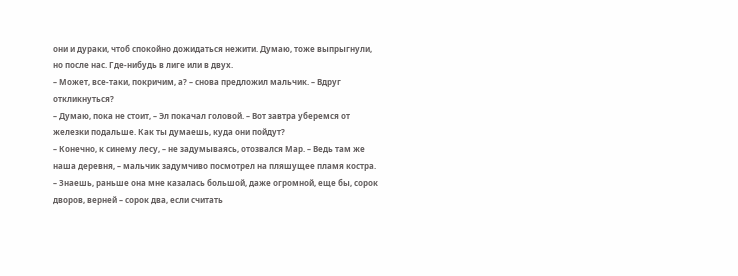они и дураки, чтоб спокойно дожидаться нежити. Думаю, тоже выпрыгнули, но после нас. Где-нибудь в лиге или в двух.
– Может, все-таки, покричим, а? – снова предложил мальчик. – Вдруг откликнуться?
– Думаю, пока не стоит, – Эл покачал головой. – Вот завтра уберемся от железки подальше. Как ты думаешь, куда они пойдут?
– Конечно, к синему лесу, – не задумываясь, отозвался Мар. – Ведь там же наша деревня, – мальчик задумчиво посмотрел на пляшущее пламя костра. – Знаешь, раньше она мне казалась большой, даже огромной, еще бы, сорок дворов, верней – сорок два, если считать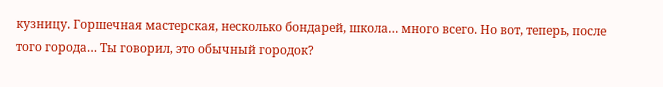кузницу. Горшечная мастерская, несколько бондарей, школа… много всего. Но вот, теперь, после того города… Ты говорил, это обычный городок?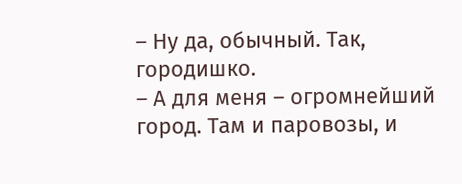– Ну да, обычный. Так, городишко.
– А для меня – огромнейший город. Там и паровозы, и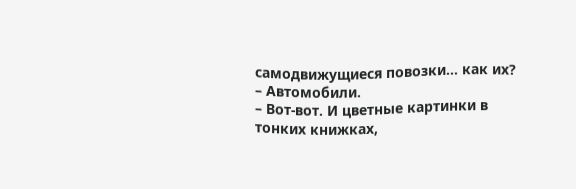самодвижущиеся повозки… как их?
– Автомобили.
– Вот-вот. И цветные картинки в тонких книжках,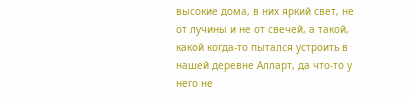высокие дома, в них яркий свет, не от лучины и не от свечей, а такой, какой когда-то пытался устроить в нашей деревне Алларт, да что-то у него не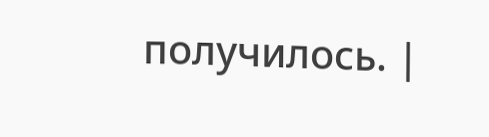получилось. |